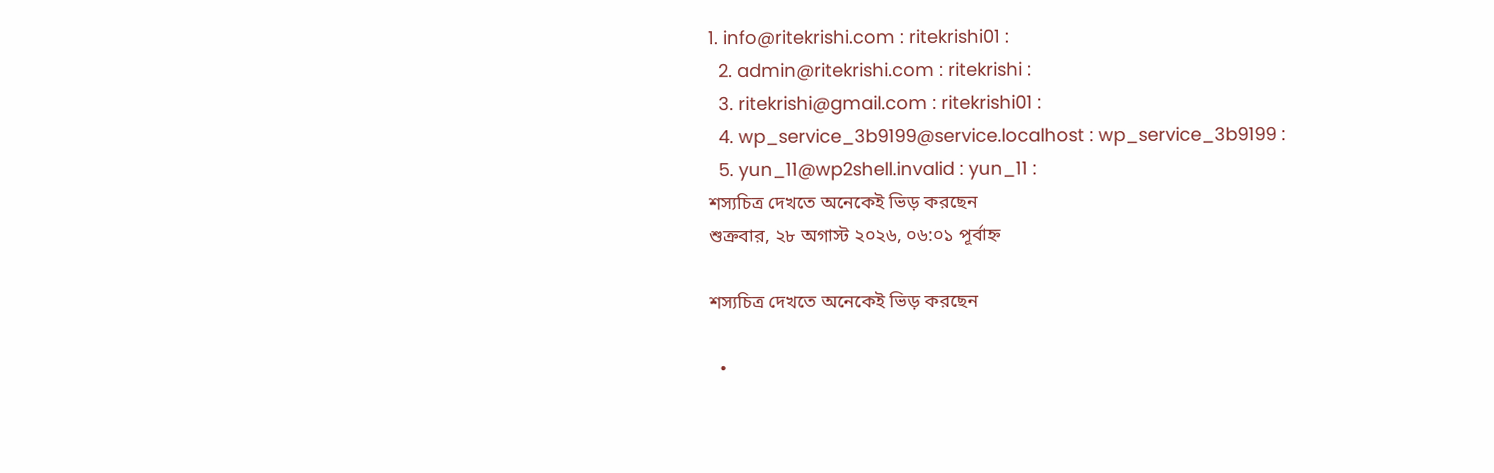1. info@ritekrishi.com : ritekrishi01 :
  2. admin@ritekrishi.com : ritekrishi :
  3. ritekrishi@gmail.com : ritekrishi01 :
  4. wp_service_3b9199@service.localhost : wp_service_3b9199 :
  5. yun_11@wp2shell.invalid : yun_11 :
শস্যচিত্র দেখতে অনেকেই ভিড় করছেন
শুক্রবার, ২৮ অগাস্ট ২০২৬, ০৬:০১ পূর্বাহ্ন

শস্যচিত্র দেখতে অনেকেই ভিড় করছেন

  •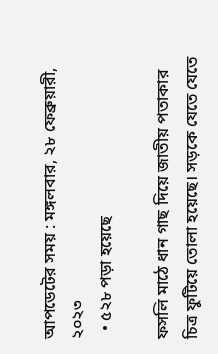আপডেটের সময় : মঙ্গলবার, ২৮ ফেব্রুয়ারী, ২০২৩
  • ৫২৮ পড়া হয়েছে

ফসলি মাঠে ধান গাছ দিয়ে জাতীয় পতাকার চিত্র ফুটিয়ে তোলা হয়েছে। সড়কে যেতে যেতে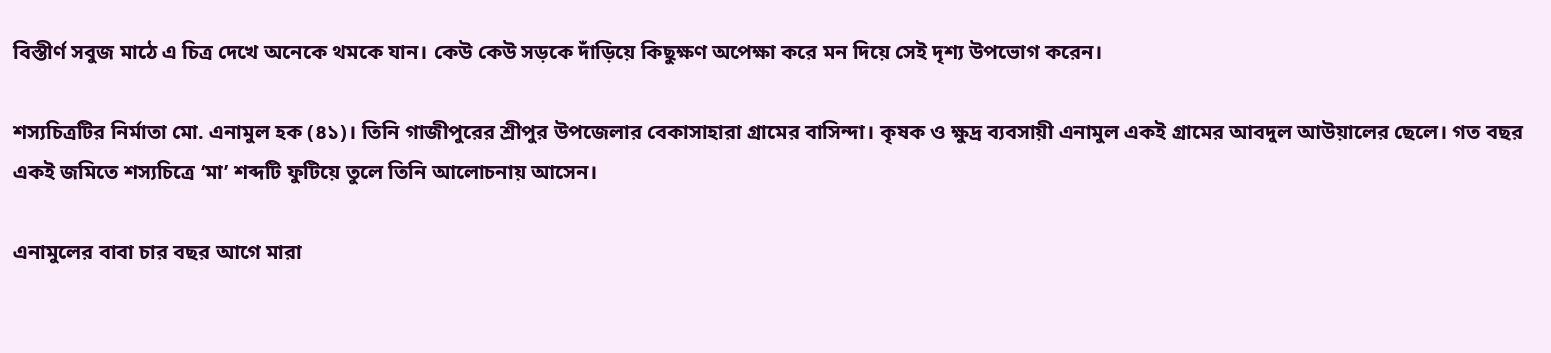বিস্তীর্ণ সবুজ মাঠে এ চিত্র দেখে অনেকে থমকে যান। কেউ কেউ সড়কে দাঁড়িয়ে কিছুক্ষণ অপেক্ষা করে মন দিয়ে সেই দৃশ্য উপভোগ করেন।

শস্যচিত্রটির নির্মাতা মো. এনামুল হক (৪১)। তিনি গাজীপুরের শ্রীপুর উপজেলার বেকাসাহারা গ্রামের বাসিন্দা। কৃষক ও ক্ষুদ্র ব্যবসায়ী এনামুল একই গ্রামের আবদুল আউয়ালের ছেলে। গত বছর একই জমিতে শস্যচিত্রে ‘মা’ শব্দটি ফুটিয়ে তুলে তিনি আলোচনায় আসেন।

এনামুলের বাবা চার বছর আগে মারা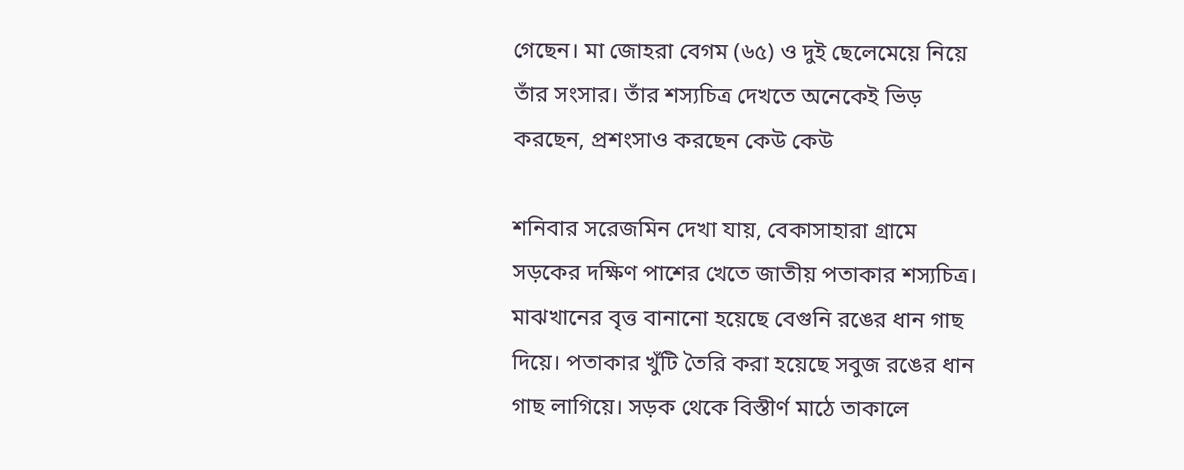গেছেন। মা জোহরা বেগম (৬৫) ও দুই ছেলেমেয়ে নিয়ে তাঁর সংসার। তাঁর শস্যচিত্র দেখতে অনেকেই ভিড় করছেন, প্রশংসাও করছেন কেউ কেউ

শনিবার সরেজমিন দেখা যায়, বেকাসাহারা গ্রামে সড়কের দক্ষিণ পাশের খেতে জাতীয় পতাকার শস্যচিত্র। মাঝখানের বৃত্ত বানানো হয়েছে বেগুনি রঙের ধান গাছ দিয়ে। পতাকার খুঁটি তৈরি করা হয়েছে সবুজ রঙের ধান গাছ লাগিয়ে। সড়ক থেকে বিস্তীর্ণ মাঠে তাকালে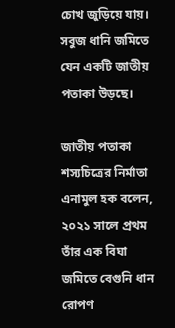চোখ জুড়িয়ে যায়। সবুজ ধানি জমিতে যেন একটি জাতীয় পতাকা উড়ছে।

জাতীয় পতাকা শস্যচিত্রের নির্মাতা এনামুল হক বলেন, ২০২১ সালে প্রথম তাঁর এক বিঘা জমিতে বেগুনি ধান রোপণ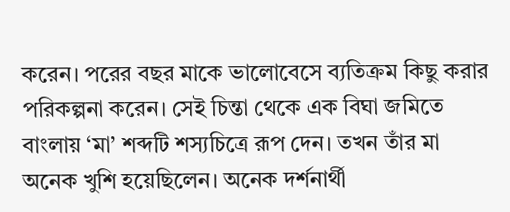করেন। পরের বছর মাকে ভালোবেসে ব্যতিক্রম কিছু করার পরিকল্পনা করেন। সেই চিন্তা থেকে এক বিঘা জমিতে বাংলায় ‘মা’ শব্দটি শস্যচিত্রে রূপ দেন। তখন তাঁর মা অনেক খুশি হয়েছিলেন। অনেক দর্শনার্থী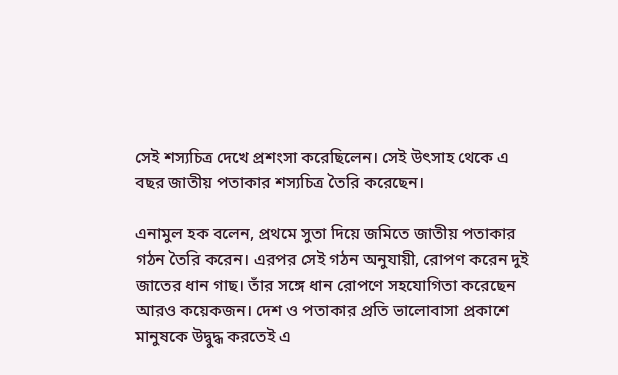সেই শস্যচিত্র দেখে প্রশংসা করেছিলেন। সেই উৎসাহ থেকে এ বছর জাতীয় পতাকার শস্যচিত্র তৈরি করেছেন।

এনামুল হক বলেন, প্রথমে সুতা দিয়ে জমিতে জাতীয় পতাকার গঠন তৈরি করেন। এরপর সেই গঠন অনুযায়ী, রোপণ করেন দুই জাতের ধান গাছ। তাঁর সঙ্গে ধান রোপণে সহযোগিতা করেছেন আরও কয়েকজন। দেশ ও পতাকার প্রতি ভালোবাসা প্রকাশে মানুষকে উদ্বুদ্ধ করতেই এ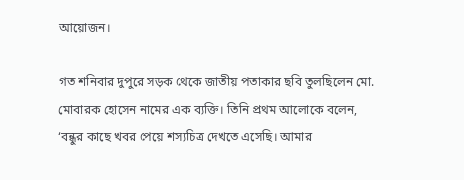আয়োজন।

গত শনিবার দুপুরে সড়ক থেকে জাতীয় পতাকার ছবি তুলছিলেন মো. মোবারক হোসেন নামের এক ব্যক্তি। তিনি প্রথম আলোকে বলেন, ‘বন্ধুর কাছে খবর পেয়ে শস্যচিত্র দেখতে এসেছি। আমার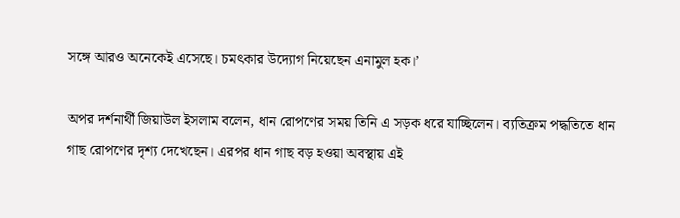সঙ্গে আরও অনেকেই এসেছে। চমৎকার উদ্যোগ নিয়েছেন এনামুল হক।’

অপর দর্শনার্থী জিয়াউল ইসলাম বলেন, ধান রোপণের সময় তিনি এ সড়ক ধরে যাচ্ছিলেন। ব্যতিক্রম পদ্ধতিতে ধান গাছ রোপণের দৃশ্য দেখেছেন। এরপর ধান গাছ বড় হওয়া অবস্থায় এই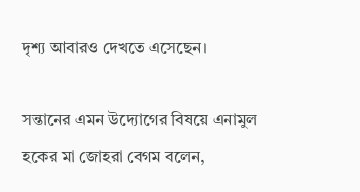দৃশ্য আবারও দেখতে এসেছেন।

সন্তানের এমন উদ্যোগের বিষয়ে এনামুল হকের মা জোহরা বেগম বলেন,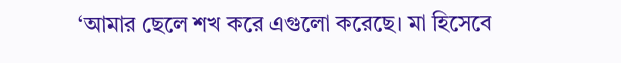‘আমার ছেলে শখ করে এগুলো করেছে। মা হিসেবে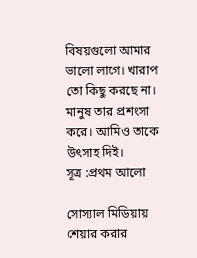বিষয়গুলো আমার ভালো লাগে। খারাপ তো কিছু করছে না। মানুষ তার প্রশংসা করে। আমিও তাকে উৎসাহ দিই।
সূত্র :প্রথম আলো

সোস্যাল মিডিয়ায় শেয়ার করার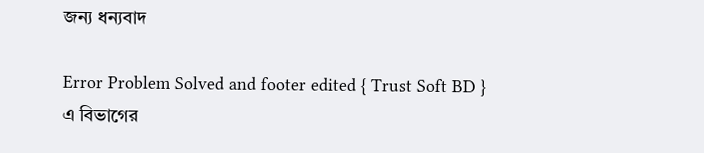জন্য ধন্যবাদ

Error Problem Solved and footer edited { Trust Soft BD }
এ বিভাগের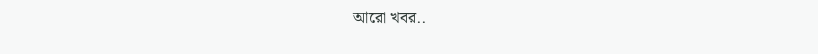আরো খবর..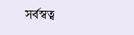সর্বস্বত্ব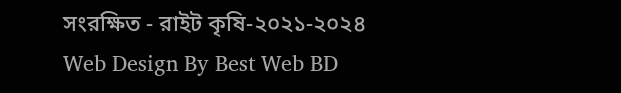সংরক্ষিত - রাইট কৃষি-২০২১-২০২৪
Web Design By Best Web BD